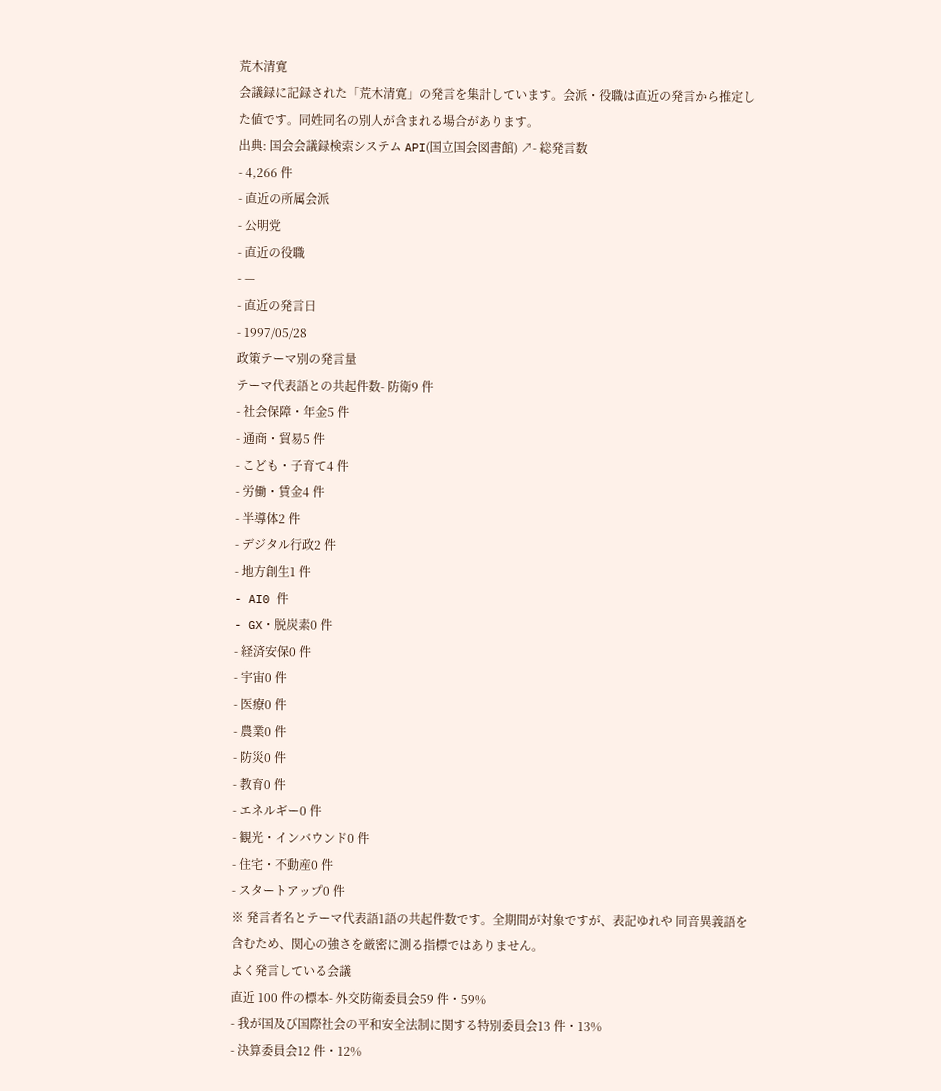荒木清寛
会議録に記録された「荒木清寛」の発言を集計しています。会派・役職は直近の発言から推定した値です。同姓同名の別人が含まれる場合があります。
出典: 国会会議録検索システム API(国立国会図書館) ↗- 総発言数
- 4,266 件
- 直近の所属会派
- 公明党
- 直近の役職
- —
- 直近の発言日
- 1997/05/28
政策テーマ別の発言量
テーマ代表語との共起件数- 防衛9 件
- 社会保障・年金5 件
- 通商・貿易5 件
- こども・子育て4 件
- 労働・賃金4 件
- 半導体2 件
- デジタル行政2 件
- 地方創生1 件
- AI0 件
- GX・脱炭素0 件
- 経済安保0 件
- 宇宙0 件
- 医療0 件
- 農業0 件
- 防災0 件
- 教育0 件
- エネルギー0 件
- 観光・インバウンド0 件
- 住宅・不動産0 件
- スタートアップ0 件
※ 発言者名とテーマ代表語1語の共起件数です。全期間が対象ですが、表記ゆれや 同音異義語を含むため、関心の強さを厳密に測る指標ではありません。
よく発言している会議
直近 100 件の標本- 外交防衛委員会59 件・59%
- 我が国及び国際社会の平和安全法制に関する特別委員会13 件・13%
- 決算委員会12 件・12%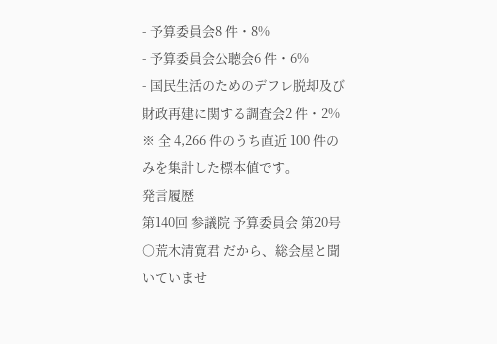- 予算委員会8 件・8%
- 予算委員会公聴会6 件・6%
- 国民生活のためのデフレ脱却及び財政再建に関する調査会2 件・2%
※ 全 4,266 件のうち直近 100 件のみを集計した標本値です。
発言履歴
第140回 参議院 予算委員会 第20号
○荒木清寛君 だから、総会屋と聞いていませ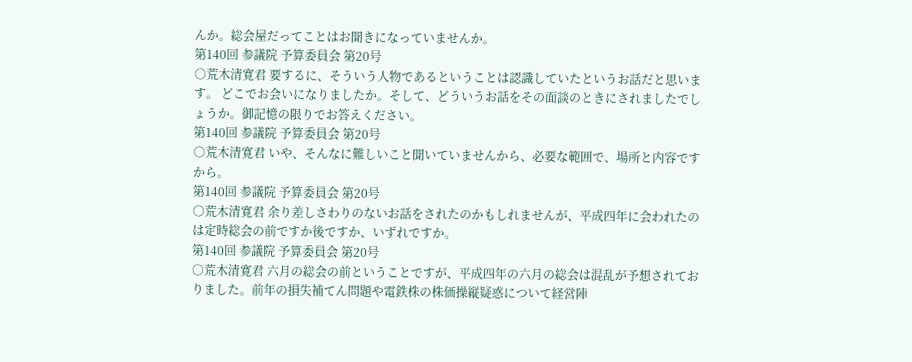んか。総会屋だってことはお聞きになっていませんか。
第140回 参議院 予算委員会 第20号
○荒木清寛君 要するに、そういう人物であるということは認識していたというお話だと思います。 どこでお会いになりましたか。そして、どういうお話をその面談のときにされましたでしょうか。御記憶の限りでお答えください。
第140回 参議院 予算委員会 第20号
○荒木清寛君 いや、そんなに難しいこと聞いていませんから、必要な範囲で、場所と内容ですから。
第140回 参議院 予算委員会 第20号
○荒木清寛君 余り差しさわりのないお話をされたのかもしれませんが、平成四年に会われたのは定時総会の前ですか後ですか、いずれですか。
第140回 参議院 予算委員会 第20号
○荒木清寛君 六月の総会の前ということですが、平成四年の六月の総会は混乱が予想されておりました。前年の損失補てん問題や電鉄株の株価操縦疑惑について経営陣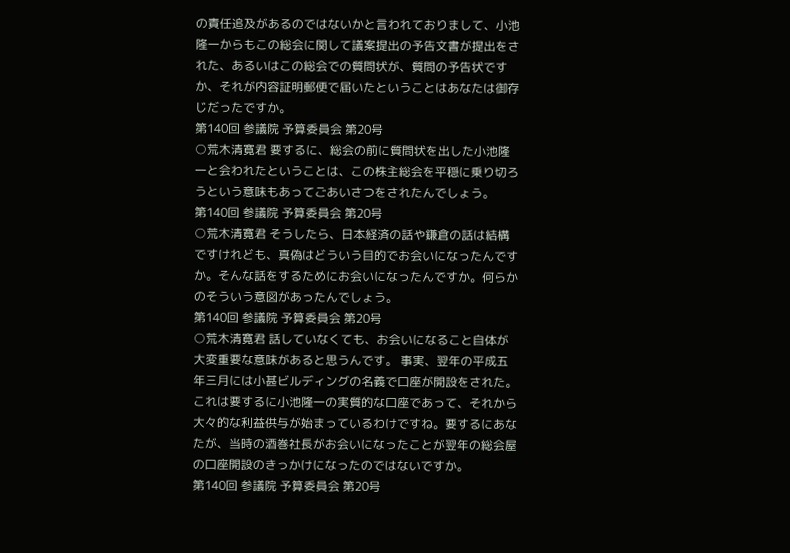の責任追及があるのではないかと言われておりまして、小池隆一からもこの総会に関して議案提出の予告文書が提出をされた、あるいはこの総会での質問状が、質問の予告状ですか、それが内容証明郵便で届いたということはあなたは御存じだったですか。
第140回 参議院 予算委員会 第20号
○荒木清寛君 要するに、総会の前に質問状を出した小池隆一と会われたということは、この株主総会を平穏に乗り切ろうという意味もあってごあいさつをされたんでしょう。
第140回 参議院 予算委員会 第20号
○荒木清寛君 そうしたら、日本経済の話や鎌倉の話は結構ですけれども、真偽はどういう目的でお会いになったんですか。そんな話をするためにお会いになったんですか。何らかのそういう意図があったんでしょう。
第140回 参議院 予算委員会 第20号
○荒木清寛君 話していなくても、お会いになること自体が大変重要な意味があると思うんです。 事実、翌年の平成五年三月には小甚ビルディングの名義で口座が開設をされた。これは要するに小池隆一の実質的な口座であって、それから大々的な利益供与が始まっているわけですね。要するにあなたが、当時の酒巻社長がお会いになったことが翌年の総会屋の口座開設のきっかけになったのではないですか。
第140回 参議院 予算委員会 第20号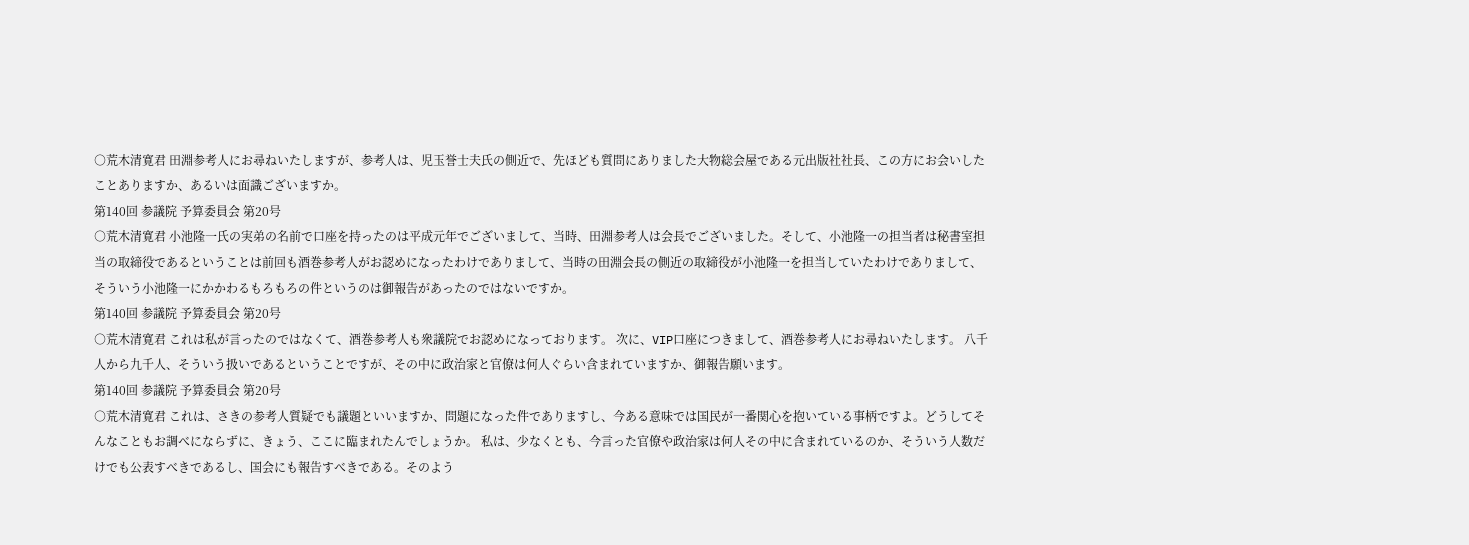○荒木清寛君 田淵参考人にお尋ねいたしますが、参考人は、児玉誉士夫氏の側近で、先ほども質問にありました大物総会屋である元出版社社長、この方にお会いしたことありますか、あるいは面識ございますか。
第140回 参議院 予算委員会 第20号
○荒木清寛君 小池隆一氏の実弟の名前で口座を持ったのは平成元年でございまして、当時、田淵参考人は会長でございました。そして、小池隆一の担当者は秘書室担当の取締役であるということは前回も酒巻参考人がお認めになったわけでありまして、当時の田淵会長の側近の取締役が小池隆一を担当していたわけでありまして、そういう小池隆一にかかわるもろもろの件というのは御報告があったのではないですか。
第140回 参議院 予算委員会 第20号
○荒木清寛君 これは私が言ったのではなくて、酒巻参考人も衆議院でお認めになっております。 次に、VIP口座につきまして、酒巻参考人にお尋ねいたします。 八千人から九千人、そういう扱いであるということですが、その中に政治家と官僚は何人ぐらい含まれていますか、御報告願います。
第140回 参議院 予算委員会 第20号
○荒木清寛君 これは、さきの参考人質疑でも議題といいますか、問題になった件でありますし、今ある意味では国民が一番関心を抱いている事柄ですよ。どうしてそんなこともお調べにならずに、きょう、ここに臨まれたんでしょうか。 私は、少なくとも、今言った官僚や政治家は何人その中に含まれているのか、そういう人数だけでも公表すべきであるし、国会にも報告すべきである。そのよう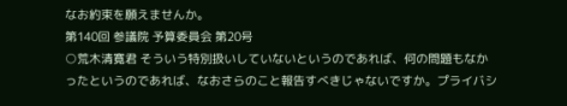なお約束を願えませんか。
第140回 参議院 予算委員会 第20号
○荒木清寛君 そういう特別扱いしていないというのであれば、何の問題もなかったというのであれば、なおさらのこと報告すべきじゃないですか。プライバシ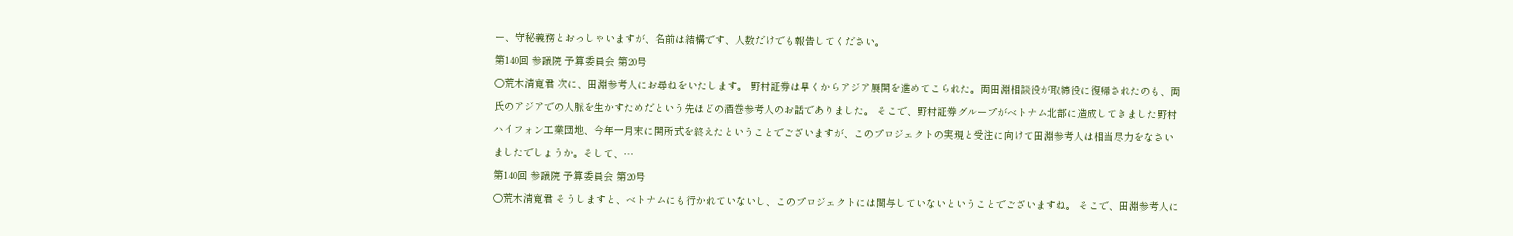ー、守秘義務とおっしゃいますが、名前は結構です、人数だけでも報告してください。
第140回 参議院 予算委員会 第20号
○荒木清寛君 次に、田淵参考人にお尋ねをいたします。 野村証券は早くからアジア展開を進めてこられた。両田淵相談役が取締役に復帰されたのも、両氏のアジアでの人脈を生かすためだという先ほどの酒巻参考人のお話でありました。 そこで、野村証券グループがベトナム北部に造成してきました野村ハイフォン工業団地、今年一月末に開所式を終えたということでございますが、このプロジェクトの実現と受注に向けて田淵参考人は相当尽力をなさいましたでしょうか。そして、…
第140回 参議院 予算委員会 第20号
○荒木清寛君 そうしますと、ベトナムにも行かれていないし、このプロジェクトには関与していないということでございますね。 そこで、田淵参考人に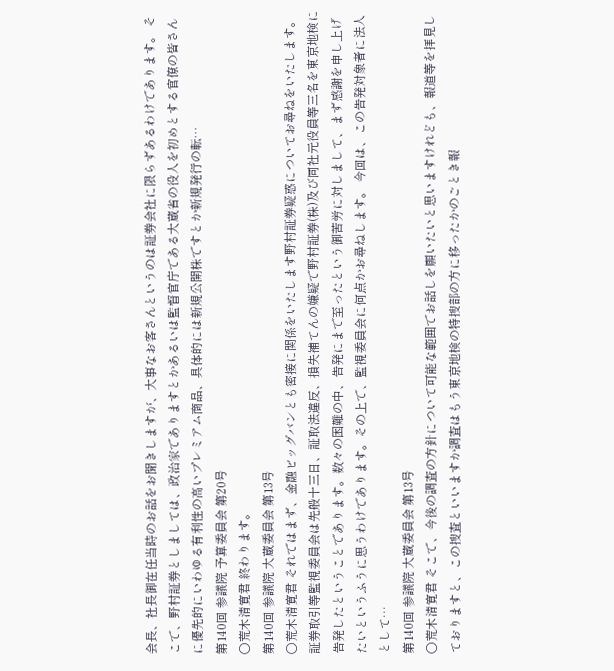会長、社長御在任当時のお話をお聞きしますが、大事なお客さんというのは証券会社に限らずあるわけであります。 そこで、野村証券としましては、政治家でありますとかあるいは監督官庁である大蔵省の役人を初めとする官僚の皆さんに優先的にいわゆる有利性の高いプレミアム商品、具体的には新規公開株ですとか新規発行の転…
第140回 参議院 予算委員会 第20号
○荒木清寛君 終わります。
第140回 参議院 大蔵委員会 第13号
○荒木清寛君 それではまず、金融ビッグバンとも密接に関係をいたします野村証券疑惑についてお尋ねをいたします。 証券取引等監視委員会は先般十三日、証取法違反、損失補てんの嫌疑で野村証券(株)及び同社元役員等三名を東京地検に告発したということであります。数々の困難の中、告発にまで至ったという御苦労に対しまして、まず感謝を申し上げたいというふうに思うわけであります。その上で、監視委員会に何点かお尋ねします。 今回は、この告発対象者に法人として…
第140回 参議院 大蔵委員会 第13号
○荒木清寛君 そこで、今後の調査の方針について可能な範囲でお話しを願いたいと思いますけれども、報道等を拝見しておりますと、この捜査といいますか調査はもう東京地検の特捜部の方に移ったかのごとき報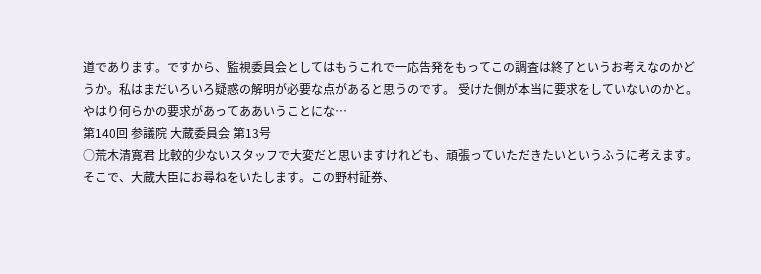道であります。ですから、監視委員会としてはもうこれで一応告発をもってこの調査は終了というお考えなのかどうか。私はまだいろいろ疑惑の解明が必要な点があると思うのです。 受けた側が本当に要求をしていないのかと。やはり何らかの要求があってああいうことにな…
第140回 参議院 大蔵委員会 第13号
○荒木清寛君 比較的少ないスタッフで大変だと思いますけれども、頑張っていただきたいというふうに考えます。 そこで、大蔵大臣にお尋ねをいたします。この野村証券、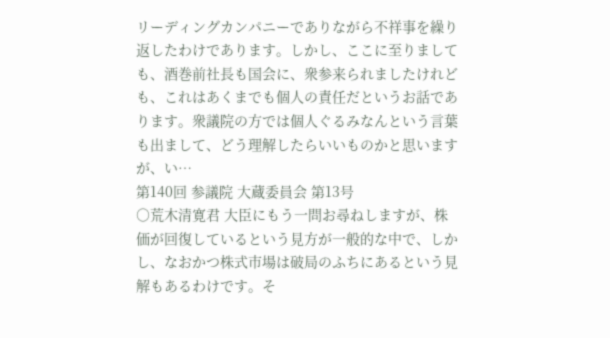リーディングカンパニーでありながら不祥事を繰り返したわけであります。しかし、ここに至りましても、酒巻前社長も国会に、衆参来られましたけれども、これはあくまでも個人の責任だというお話であります。衆議院の方では個人ぐるみなんという言葉も出まして、どう理解したらいいものかと思いますが、い…
第140回 参議院 大蔵委員会 第13号
○荒木清寛君 大臣にもう一問お尋ねしますが、株価が回復しているという見方が一般的な中で、しかし、なおかつ株式市場は破局のふちにあるという見解もあるわけです。そ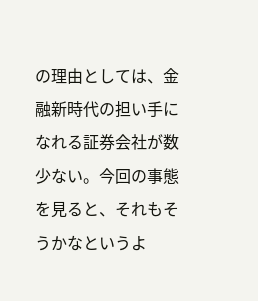の理由としては、金融新時代の担い手になれる証券会社が数少ない。今回の事態を見ると、それもそうかなというよ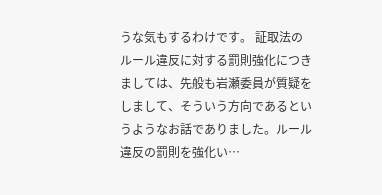うな気もするわけです。 証取法のルール違反に対する罰則強化につきましては、先般も岩瀬委員が質疑をしまして、そういう方向であるというようなお話でありました。ルール違反の罰則を強化い…